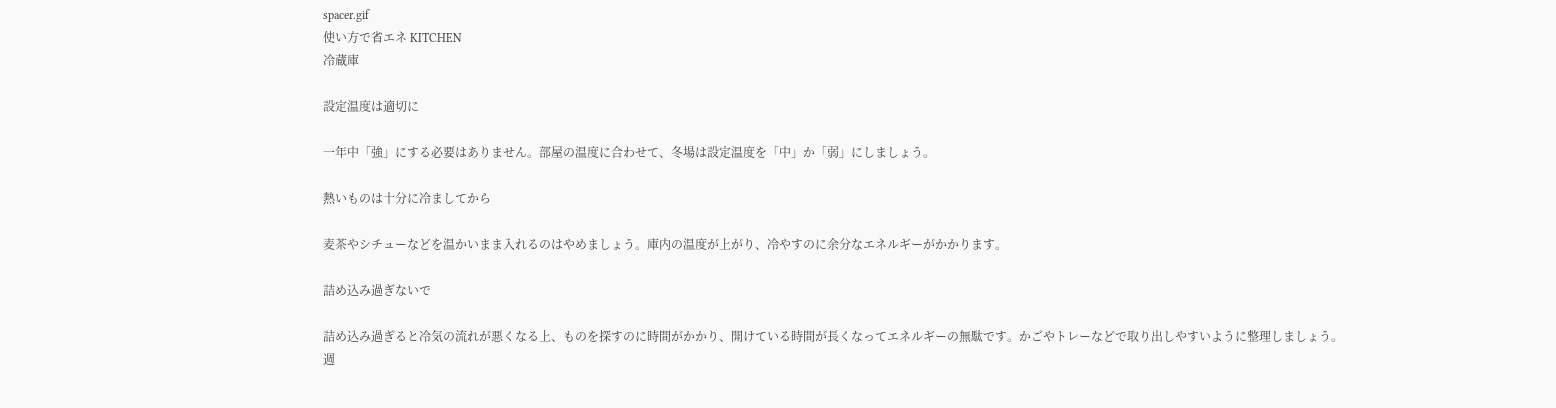spacer.gif
使い方で省エネ KITCHEN
冷蔵庫

設定温度は適切に

一年中「強」にする必要はありません。部屋の温度に合わせて、冬場は設定温度を「中」か「弱」にしましょう。

熱いものは十分に冷ましてから

麦茶やシチューなどを温かいまま入れるのはやめましょう。庫内の温度が上がり、冷やすのに余分なエネルギーがかかります。

詰め込み過ぎないで

詰め込み過ぎると冷気の流れが悪くなる上、ものを探すのに時間がかかり、開けている時間が長くなってエネルギーの無駄です。かごやトレーなどで取り出しやすいように整理しましょう。
週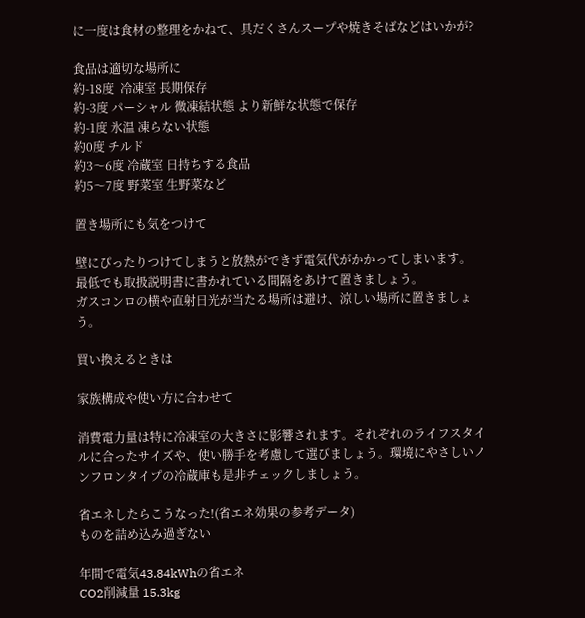に一度は食材の整理をかねて、具だくさんスープや焼きそばなどはいかが?

食品は適切な場所に
約-18度  冷凍室 長期保存
約-3度 パーシャル 微凍結状態 より新鮮な状態で保存
約-1度 氷温 凍らない状態
約0度 チルド
約3〜6度 冷蔵室 日持ちする食品
約5〜7度 野菜室 生野菜など

置き場所にも気をつけて

壁にぴったりつけてしまうと放熱ができず電気代がかかってしまいます。
最低でも取扱説明書に書かれている間隔をあけて置きましょう。
ガスコンロの横や直射日光が当たる場所は避け、涼しい場所に置きましょう。

買い換えるときは

家族構成や使い方に合わせて

消費電力量は特に冷凍室の大きさに影響されます。それぞれのライフスタイルに合ったサイズや、使い勝手を考慮して選びましょう。環境にやさしいノンフロンタイプの冷蔵庫も是非チェックしましょう。

省エネしたらこうなった!(省エネ効果の参考データ)
ものを詰め込み過ぎない

年間で電気43.84kWhの省エネ
CO2削減量 15.3kg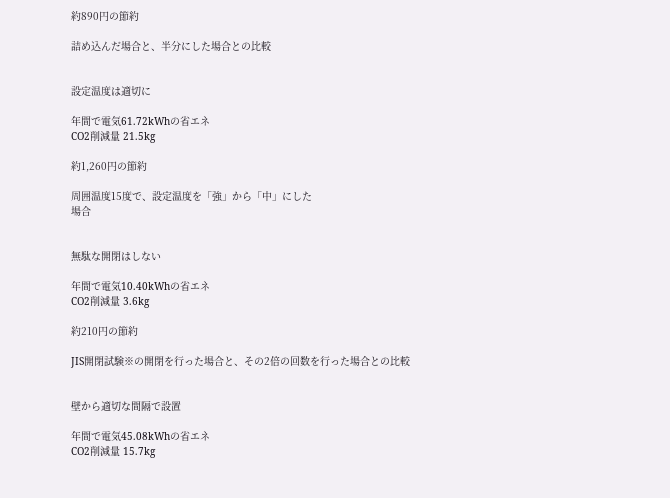約890円の節約

詰め込んだ場合と、半分にした場合との比較


設定温度は適切に

年間で電気61.72kWhの省エネ
CO2削減量 21.5kg

約1,260円の節約

周囲温度15度で、設定温度を「強」から「中」にした
場合


無駄な開閉はしない

年間で電気10.40kWhの省エネ
CO2削減量 3.6kg

約210円の節約

JIS開閉試験※の開閉を行った場合と、その2倍の回数を行った場合との比較


壁から適切な間隔で設置

年間で電気45.08kWhの省エネ
CO2削減量 15.7kg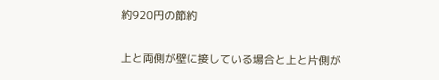約920円の節約

上と両側が壁に接している場合と上と片側が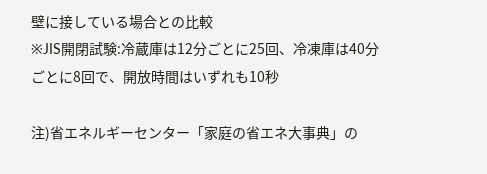壁に接している場合との比較
※JIS開閉試験:冷蔵庫は12分ごとに25回、冷凍庫は40分ごとに8回で、開放時間はいずれも10秒

注)省エネルギーセンター「家庭の省エネ大事典」の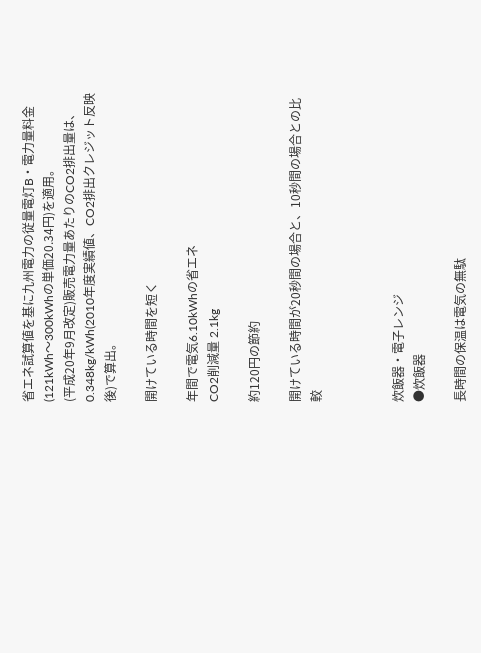省エネ試算値を基に九州電力の従量電灯B・電力量料金(121kWh〜300kWhの単価20.34円)を適用。
(平成20年9月改定)販売電力量あたりのCO2排出量は、0.348kg/kWh(2010年度実績値、CO2排出クレジット反映後)で算出。

開けている時間を短く

年間で電気6.10kWhの省エネ
CO2削減量 2.1kg

約120円の節約

開けている時間が20秒間の場合と、10秒間の場合との比較



炊飯器・電子レンジ
●炊飯器

長時間の保温は電気の無駄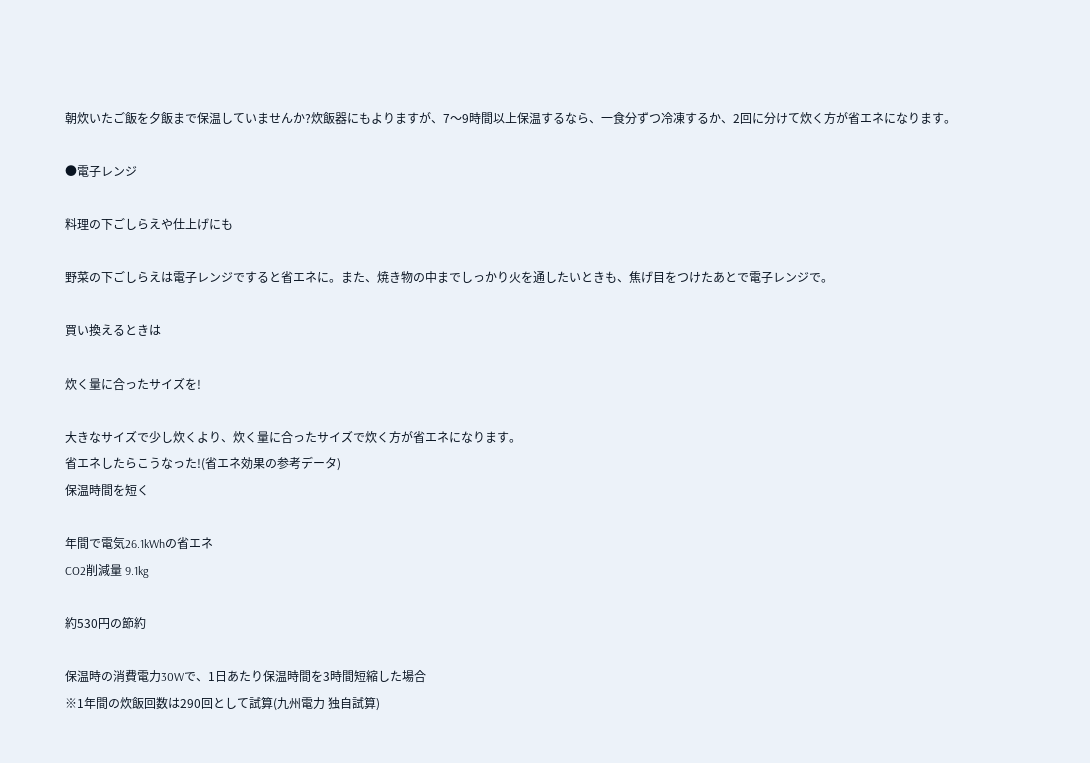朝炊いたご飯を夕飯まで保温していませんか?炊飯器にもよりますが、7〜9時間以上保温するなら、一食分ずつ冷凍するか、2回に分けて炊く方が省エネになります。

●電子レンジ

料理の下ごしらえや仕上げにも

野菜の下ごしらえは電子レンジですると省エネに。また、焼き物の中までしっかり火を通したいときも、焦げ目をつけたあとで電子レンジで。

買い換えるときは

炊く量に合ったサイズを!

大きなサイズで少し炊くより、炊く量に合ったサイズで炊く方が省エネになります。
省エネしたらこうなった!(省エネ効果の参考データ)
保温時間を短く

年間で電気26.1kWhの省エネ
CO2削減量 9.1kg

約530円の節約

保温時の消費電力30Wで、1日あたり保温時間を3時間短縮した場合
※1年間の炊飯回数は290回として試算(九州電力 独自試算)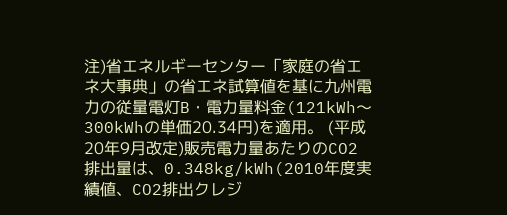注)省エネルギーセンター「家庭の省エネ大事典」の省エネ試算値を基に九州電力の従量電灯B・電力量料金(121kWh〜300kWhの単価20.34円)を適用。 (平成20年9月改定)販売電力量あたりのCO2排出量は、0.348kg/kWh(2010年度実績値、CO2排出クレジ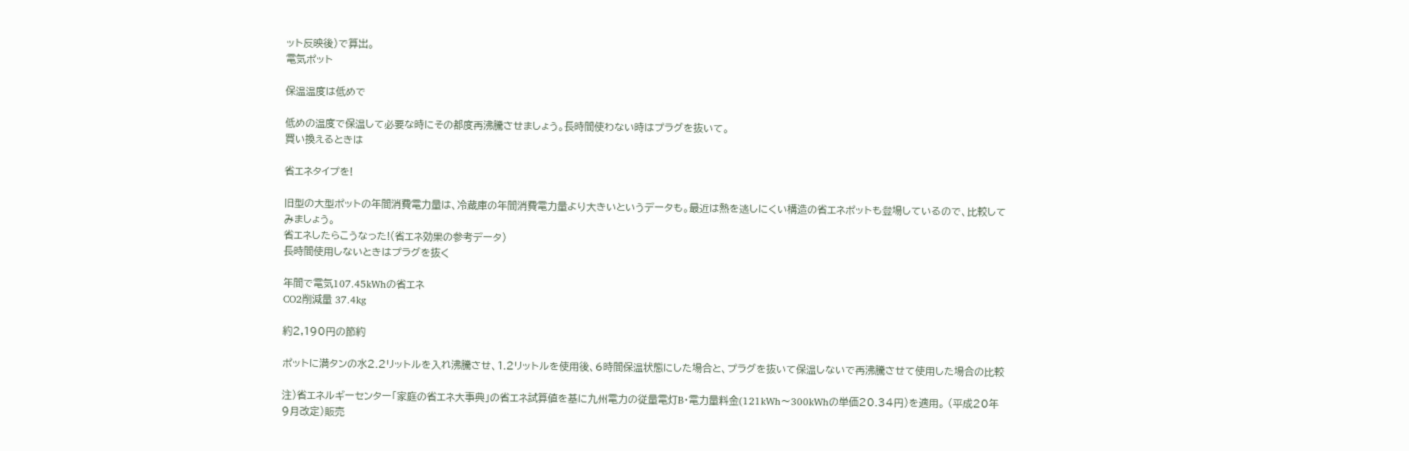ット反映後)で算出。
電気ポット

保温温度は低めで

低めの温度で保温して必要な時にその都度再沸騰させましょう。長時間使わない時はプラグを抜いて。
買い換えるときは

省エネタイプを!

旧型の大型ポットの年間消費電力量は、冷蔵庫の年間消費電力量より大きいというデータも。最近は熱を逃しにくい構造の省エネポットも登場しているので、比較してみましょう。
省エネしたらこうなった!(省エネ効果の参考データ)
長時間使用しないときはプラグを抜く

年間で電気107.45kWhの省エネ
CO2削減量 37.4kg

約2,190円の節約

ポットに満タンの水2.2リットルを入れ沸騰させ、1.2リットルを使用後、6時間保温状態にした場合と、プラグを抜いて保温しないで再沸騰させて使用した場合の比較

注)省エネルギーセンター「家庭の省エネ大事典」の省エネ試算値を基に九州電力の従量電灯B・電力量料金(121kWh〜300kWhの単価20.34円)を適用。 (平成20年9月改定)販売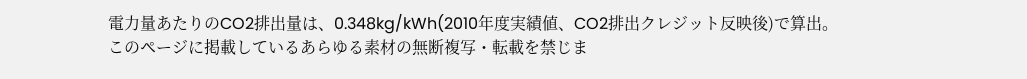電力量あたりのCO2排出量は、0.348kg/kWh(2010年度実績値、CO2排出クレジット反映後)で算出。
このページに掲載しているあらゆる素材の無断複写・転載を禁じま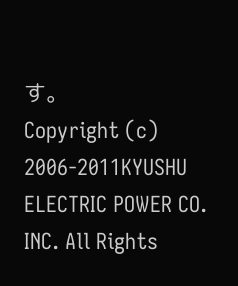す。
Copyright (c) 2006-2011KYUSHU ELECTRIC POWER CO. INC. All Rights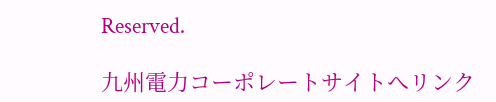Reserved.

九州電力コーポレートサイトへリンク